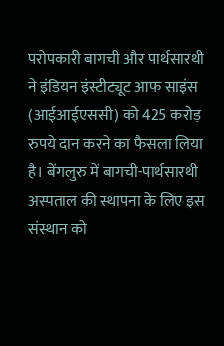परोपकारी बागची और पार्थसारथी ने इंडियन इंस्टीट्यूट आफ साइंस (आईआईएससी) को 425 करोड़ रुपये दान करने का फैसला लिया है। बेंगलुरु में बागची-पार्थसारथी अस्पताल की स्थापना के लिए इस संस्थान को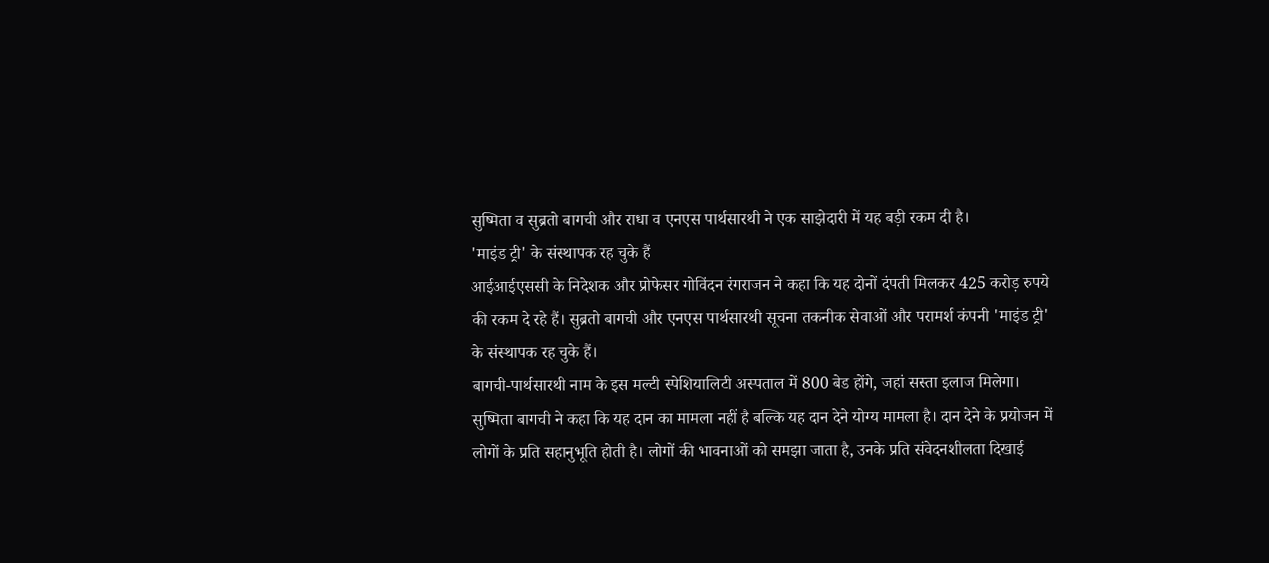सुष्मिता व सुब्रतो बागची और राधा व एनएस पार्थसारथी ने एक साझेदारी में यह बड़ी रकम दी है।
'माइंड ट्री' के संस्थापक रह चुके हैं
आईआईएससी के निदेशक और प्रोफेसर गोविंदन रंगराजन ने कहा कि यह दोनों दंपती मिलकर 425 करोड़ रुपये की रकम दे रहे हैं। सुब्रतो बागची और एनएस पार्थसारथी सूचना तकनीक सेवाओं और परामर्श कंपनी 'माइंड ट्री' के संस्थापक रह चुके हैं।
बागची-पार्थसारथी नाम के इस मल्टी स्पेशियालिटी अस्पताल में 800 बेड होंगे, जहां सस्ता इलाज मिलेगा। सुष्मिता बागची ने कहा कि यह दान का मामला नहीं है बल्कि यह दान देने योग्य मामला है। दान देने के प्रयोजन में लोगों के प्रति सहानुभूति होती है। लोगों की भावनाओं को समझा जाता है, उनके प्रति संवेदनशीलता दिखाई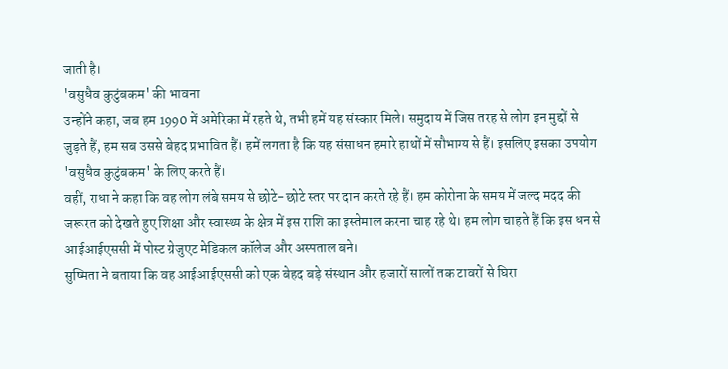जाती है।
'वसुधैव कुटुंबकम' की भावना
उन्होंने कहा, जब हम 1990 में अमेरिका में रहते थे, तभी हमें यह संस्कार मिले। समुदाय में जिस तरह से लोग इन मुद्दों से जुड़ते हैं, हम सब उससे बेहद प्रभावित हैं। हमें लगता है कि यह संसाधन हमारे हाथों में सौभाग्य से हैं। इसलिए इसका उपयोग 'वसुधैव कुटुंबकम' के लिए करते हैं।
वहीं, राधा ने कहा कि वह लोग लंबे समय से छोटे-छोटे स्तर पर दान करते रहे हैं। हम कोरोना के समय में जल्द मदद की जरूरत को देखते हुए शिक्षा और स्वास्थ्य के क्षेत्र में इस राशि का इस्तेमाल करना चाह रहे थे। हम लोग चाहते हैं कि इस धन से आईआईएससी में पोस्ट ग्रेजुएट मेडिकल कॉलेज और अस्पताल बने।
सुष्मिता ने बताया कि वह आईआईएससी को एक बेहद बड़े संस्थान और हजारों सालों तक टावरों से घिरा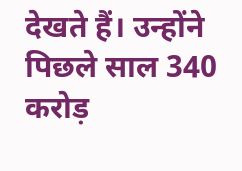देखते हैं। उन्होंने पिछले साल 340 करोड़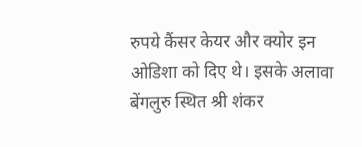रुपये कैंसर केयर और क्योर इन ओडिशा को दिए थे। इसके अलावा बेंगलुरु स्थित श्री शंकर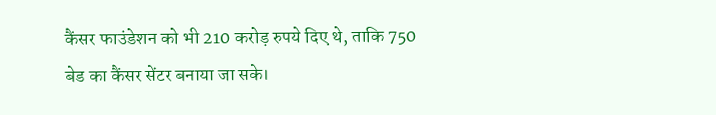कैंसर फाउंडेशन को भी 210 करोड़ रुपये दिए थे, ताकि 750 बेड का कैंसर सेंटर बनाया जा सके।